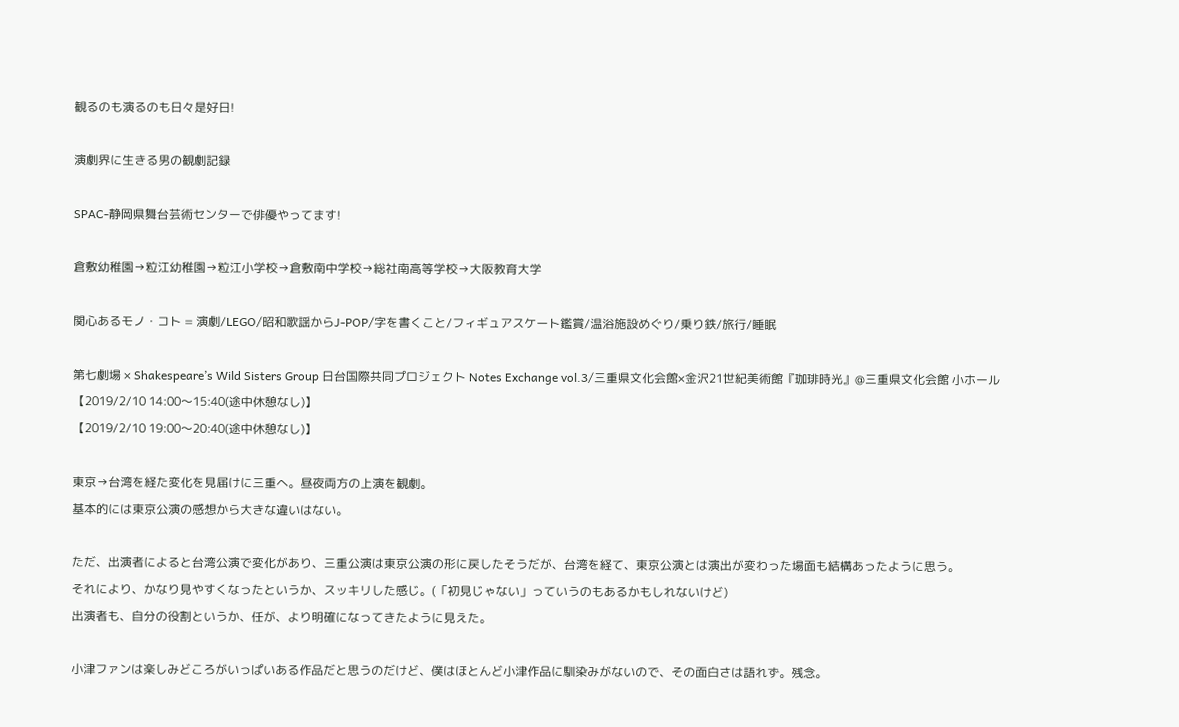観るのも演るのも日々是好日!

演劇界に生きる男の観劇記録

SPAC-静岡県舞台芸術センターで俳優やってます!

倉敷幼稚園→粒江幼稚園→粒江小学校→倉敷南中学校→総社南高等学校→大阪教育大学

関心あるモノ・コト = 演劇/LEGO/昭和歌謡からJ-POP/字を書くこと/フィギュアスケート鑑賞/温浴施設めぐり/乗り鉄/旅行/睡眠

第七劇場 × Shakespeare’s Wild Sisters Group 日台国際共同プロジェクト Notes Exchange vol.3/三重県文化会館×金沢21世紀美術館『珈琲時光』@三重県文化会館 小ホール
【2019/2/10 14:00〜15:40(途中休憩なし)】
【2019/2/10 19:00〜20:40(途中休憩なし)】

東京→台湾を経た変化を見届けに三重へ。昼夜両方の上演を観劇。
基本的には東京公演の感想から大きな違いはない。

ただ、出演者によると台湾公演で変化があり、三重公演は東京公演の形に戻したそうだが、台湾を経て、東京公演とは演出が変わった場面も結構あったように思う。
それにより、かなり見やすくなったというか、スッキリした感じ。(「初見じゃない」っていうのもあるかもしれないけど)
出演者も、自分の役割というか、任が、より明確になってきたように見えた。

小津ファンは楽しみどころがいっぱいある作品だと思うのだけど、僕はほとんど小津作品に馴染みがないので、その面白さは語れず。残念。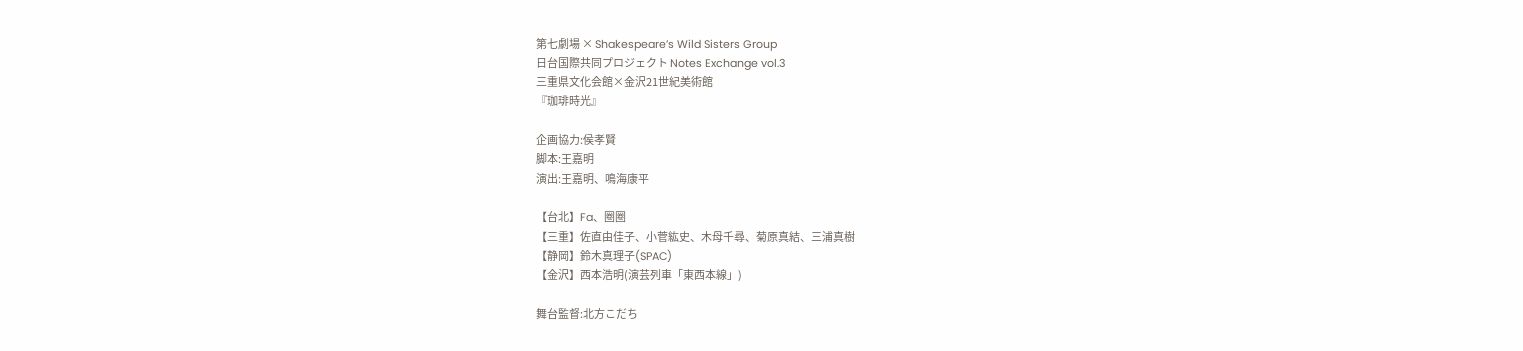第七劇場 × Shakespeare’s Wild Sisters Group
日台国際共同プロジェクト Notes Exchange vol.3
三重県文化会館×金沢21世紀美術館
『珈琲時光』

企画協力:侯孝賢
脚本:王嘉明
演出:王嘉明、鳴海康平

【台北】Fa、圈圈
【三重】佐直由佳子、小菅紘史、木母千尋、菊原真結、三浦真樹
【静岡】鈴木真理子(SPAC)
【金沢】西本浩明(演芸列車「東西本線」)

舞台監督:北方こだち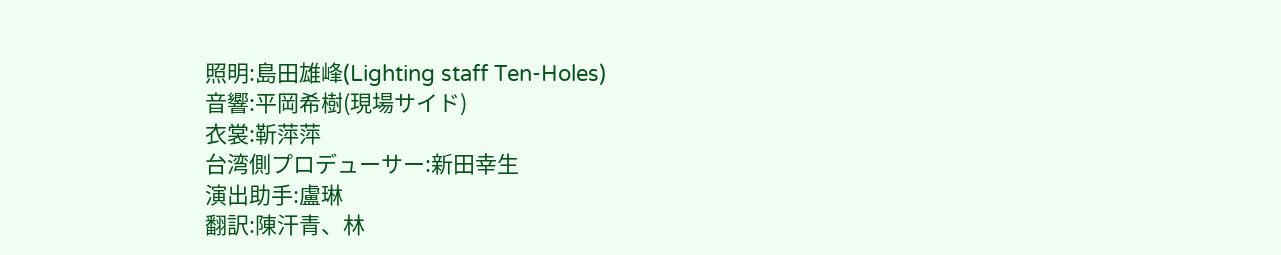照明:島田雄峰(Lighting staff Ten-Holes)
音響:平岡希樹(現場サイド)
衣裳:靳萍萍
台湾側プロデューサー:新田幸生
演出助手:盧琳
翻訳:陳汗青、林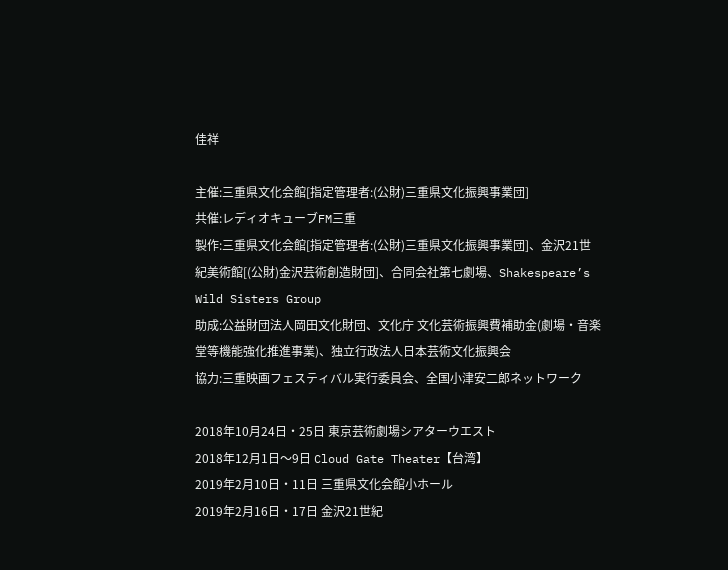佳祥

主催:三重県文化会館[指定管理者:(公財)三重県文化振興事業団]
共催:レディオキューブFM三重
製作:三重県文化会館[指定管理者:(公財)三重県文化振興事業団]、金沢21世紀美術館[(公財)金沢芸術創造財団]、合同会社第七劇場、Shakespeare’s Wild Sisters Group
助成:公益財団法人岡田文化財団、文化庁 文化芸術振興費補助金(劇場・音楽堂等機能強化推進事業)、独立行政法人日本芸術文化振興会
協力:三重映画フェスティバル実行委員会、全国小津安二郎ネットワーク

2018年10月24日・25日 東京芸術劇場シアターウエスト
2018年12月1日〜9日 Cloud Gate Theater【台湾】
2019年2月10日・11日 三重県文化会館小ホール
2019年2月16日・17日 金沢21世紀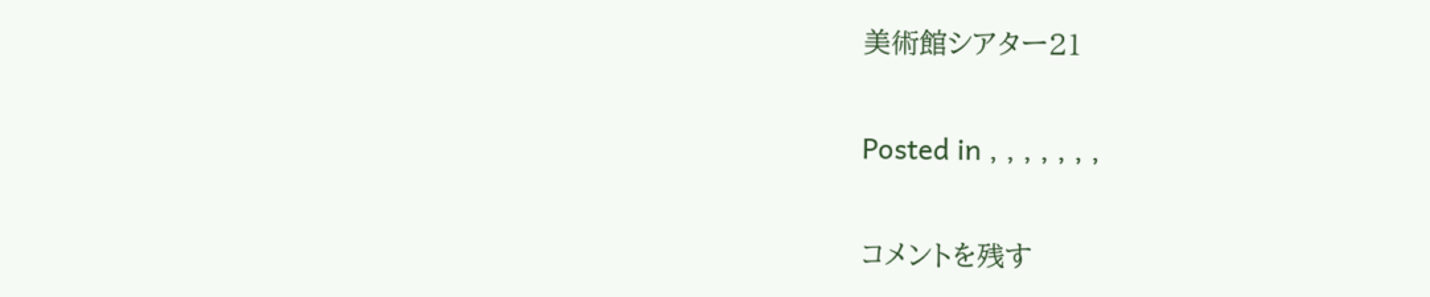美術館シアター21

Posted in , , , , , , ,

コメントを残す